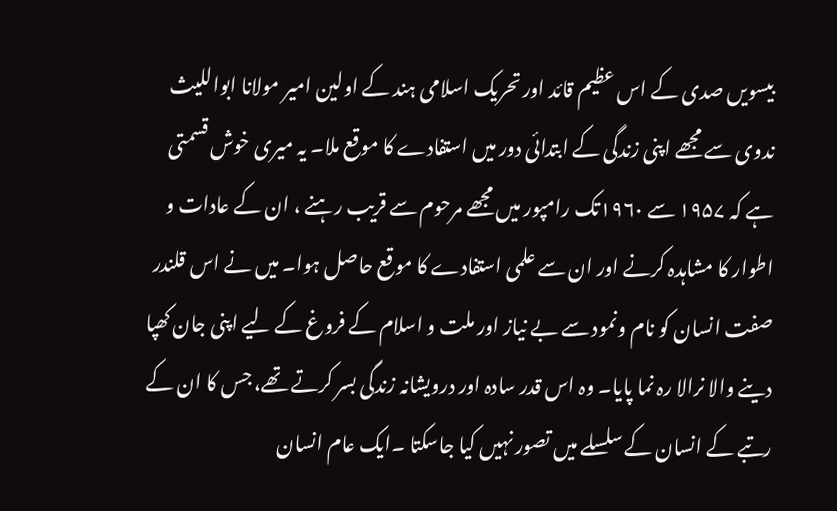بیسویں صدی کے اس عظیم قائد اور تحریک اسلامی ہند کے اولین امیر مولانا ابواللیث ندوی سے مجھے اپنی زندگی کے ابتدائی دور میں استفادے کا موقع ملا۔ یہ میری خوش قسمتی ہے کہ ۱۹۵۷ سے ۱۹۶۰تک رامپور میں مجھے مرحوم سے قریب رہنے ، ان کے عادات و اطوار کا مشاہدہ کرنے اور ان سے علمی استفادے کا موقع حاصل ہوا۔ میں نے اس قلندر صفت انسان کو نام ونمود سے بے نیاز اور ملت و اسلام کے فروغ کے لیے اپنی جان کھپا دینے والا نرالا رہ نما پایا۔ وہ اس قدر سادہ اور درویشانہ زندگی بسر کرتے تھے، جس کا ان کے رتبے کے انسان کے سلسلے میں تصور نہیں کیا جاسکتا ۔ایک عام انسان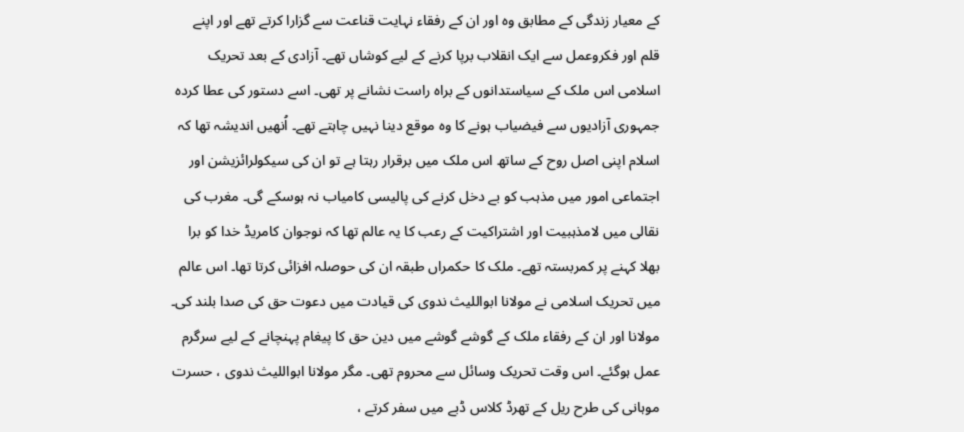کے معیار زندگی کے مطابق وہ اور ان کے رفقاء نہایت قناعت سے گزارا کرتے تھے اور اپنے قلم اور فکروعمل سے ایک انقلاب برپا کرنے کے لیے کوشاں تھے۔ آزادی کے بعد تحریک اسلامی اس ملک کے سیاستدانوں کے براہ راست نشانے پر تھی۔ اسے دستور کی عطا کردہ جمہوری آزادیوں سے فیضیاب ہونے کا وہ موقع دینا نہیں چاہتے تھے۔ اُنھیں اندیشہ تھا کہ اسلام اپنی اصل روح کے ساتھ اس ملک میں برقرار رہتا ہے تو ان کی سیکولرائزیشن اور اجتماعی امور میں مذہب کو بے دخل کرنے کی پالیسی کامیاب نہ ہوسکے گی۔ مغرب کی نقالی میں لامذہبیت اور اشتراکیت کے رعب کا یہ عالم تھا کہ نوجوان کامریڈ خدا کو برا بھلا کہنے پر کمربستہ تھے۔ ملک کا حکمراں طبقہ ان کی حوصلہ افزائی کرتا تھا۔ اس عالم میں تحریک اسلامی نے مولانا ابواللیث ندوی کی قیادت میں دعوت حق کی صدا بلند کی۔ مولانا اور ان کے رفقاء ملک کے گوشے گوشے میں دین حق کا پیغام پہنچانے کے لیے سرگرم عمل ہوگئے۔ اس وقت تحریک وسائل سے محروم تھی۔ مگر مولانا ابواللیث ندوی ، حسرت موہانی کی طرح ریل کے تھرڈ کلاس ڈبے میں سفر کرتے ،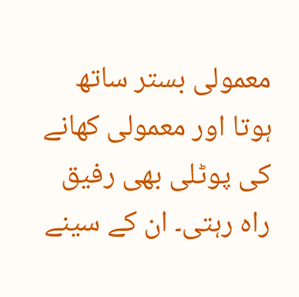معمولی بستر ساتھ ہوتا اور معمولی کھانے کی پوٹلی بھی رفیق راہ رہتی۔ ان کے سینے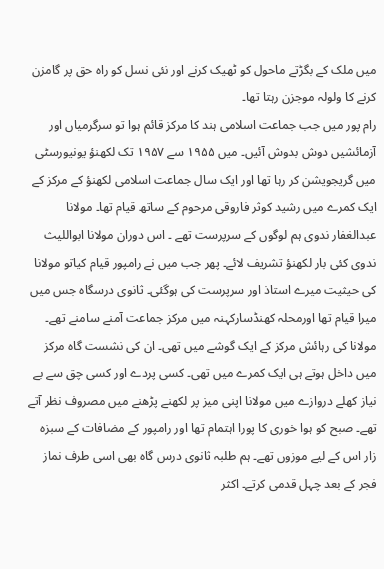میں ملک کے بگڑتے ماحول کو ٹھیک کرنے اور نئی نسل کو راہ حق پر گامزن کرنے کا ولولہ موجزن رہتا تھا۔
رام پور میں جب جماعت اسلامی ہند کا مرکز قائم ہوا تو سرگرمیاں اور آزمائشیں دوش بدوش آئیں۔ میں ۱۹۵۵ سے ۱۹۵۷ تک لکھنؤ یونیورسٹی میں گریجویشن کر رہا تھا اور ایک سال جماعت اسلامی لکھنؤ کے مرکز کے ایک کمرے میں رشید کوثر فاروقی مرحوم کے ساتھ قیام تھا۔ مولانا عبدالغفار ندوی ہم لوگوں کے سرپرست تھے ۔ اس دوران مولانا ابواللیث ندوی کئی بار لکھنؤ تشریف لائے۔ پھر جب میں نے رامپور قیام کیاتو مولانا کی حیثیت میرے استاذ اور سرپرست کی ہوگئی۔ ثانوی درسگاہ جس میں میرا قیام تھا اورمحلہ کھنڈسارکہنہ میں مرکز جماعت آمنے سامنے تھے۔ مولانا کی رہائش مرکز کے ایک گوشے میں تھی۔ ان کی نشست گاہ مرکز میں داخل ہوتے ہی ایک کمرے میں تھی۔ کسی پردے اور کسی چق سے بے نیاز کھلے دروازے میں مولانا اپنی میز پر لکھنے پڑھنے میں مصروف نظر آتے تھے۔ صبح کو ہوا خوری کا پورا اہتمام تھا اور رامپور کے مضافات کے سبزہ زار اس کے لیے موزوں تھے۔ ہم طلبہ ثانوی درس گاہ بھی اسی طرف نماز فجر کے بعد چہل قدمی کرتے۔ اکثر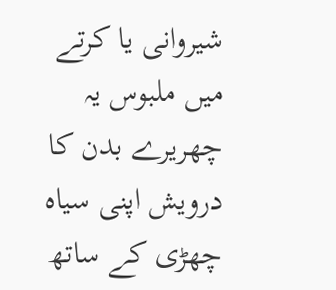شیروانی یا کرتے میں ملبوس یہ چھریرے بدن کا درویش اپنی سیاہ چھڑی کے ساتھ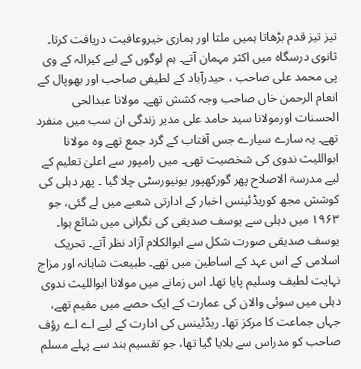تیز تیز قدم بڑھاتا ہمیں ملتا اور ہماری خیروعافیت دریافت کرتا۔ ثانوی درسگاہ میں اکثر مہمان آتے۔ ہم لوگوں کے لیے کیرالہ کے وی پی محمد علی صاحب ، حیدرآباد کے لطیفی صاحب اور بھوپال کے انعام الرحمن خاں صاحب وجہ کشش تھے۔ مولانا عبدالحی الحسنات اورمولانا سید حامد علی مدیر زندگی ان سب میں منفرد تھے۔ یہ سارے سیارے جس آفتاب کے گرد جمع تھے وہ مولانا ابواللیث ندوی کی شخصیت تھی۔ میں رامپور سے اعلیٰ تعلیم کے لیے مدرسۃ الاصلاح پھر گورکھپور یونیورسٹی چلا گیا ۔ پھر دہلی کی کوشش مجھ کوریڈئینس اخبار کے ادارتی شعبے میں لے گئی، جو ۱۹۶۳ میں دہلی سے یوسف صدیقی کی نگرانی میں شائع ہوا۔ یوسف صدیقی صورت شکل سے ابوالکلام آزاد نظر آتے۔ تحریک اسلامی کے اس عہد کے اساطین میں تھے۔ طبیعت شاہانہ اور مزاج نہایت لطیف وسلیم پایا تھا۔ اس زمانے میں مولانا ابواللیث ندوی دہلی میں سوئی والان کی عمارت کے ایک حصے میں مقیم تھے، جہاں جماعت کا مرکز تھا۔ ریڈئینس کی ادارت کے لیے اے اے رؤف صاحب کو مدراس سے بلایا گیا تھا، جو تقسیم ہند سے پہلے مسلم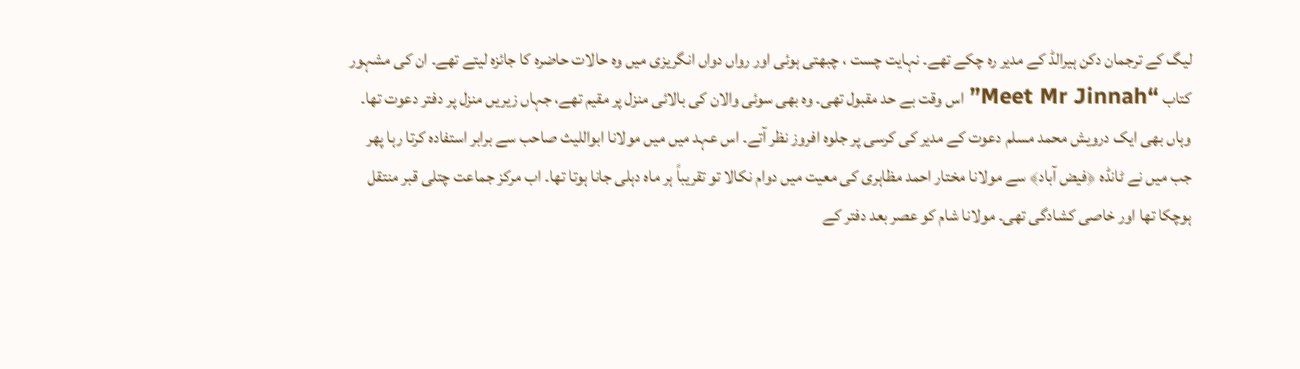لیگ کے ترجمان دکن ہیرالڈ کے مدیر رہ چکے تھے۔ نہایت چست ، چبھتی ہوئی اور رواں دواں انگریزی میں وہ حالات حاضرہ کا جائزہ لیتے تھے۔ ان کی مشہور کتاب “Meet Mr Jinnah” اس وقت بے حد مقبول تھی۔ وہ بھی سوئی والان کی بالائی منزل پر مقیم تھے، جہاں زیریں منزل پر دفتر دعوت تھا۔ وہاں بھی ایک درویش محمد مسلم دعوت کے مدیر کی کرسی پر جلوہ افروز نظر آتے۔ اس عہد میں میں مولانا ابواللیث صاحب سے برابر استفادہ کرتا رہا پھر جب میں نے ٹانڈہ ﴿فیض آباد﴾ سے مولانا مختار احمد مظاہری کی معیت میں دوام نکالا تو تقریباً ہر ماہ دہلی جانا ہوتا تھا۔ اب مرکز جماعت چتلی قبر منتقل ہوچکا تھا اور خاصی کشادگی تھی۔ مولانا شام کو عصر بعد دفتر کے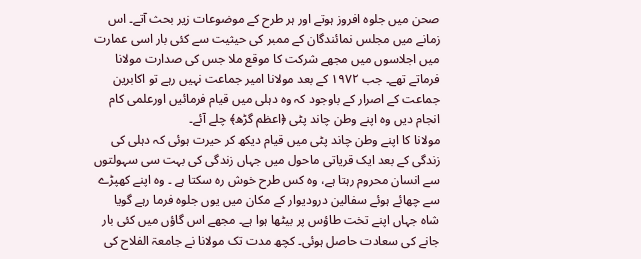صحن میں جلوہ افروز ہوتے اور ہر طرح کے موضوعات زیر بحث آتے۔ اس زمانے میں مجلس نمائندگان کے ممبر کی حیثیت سے کئی بار اسی عمارت میں اجلاسوں میں مجھے شرکت کا موقع ملا جس کی صدارت مولانا فرماتے تھے۔ جب ۱۹۷۲ کے بعد مولانا امیر جماعت نہیں رہے تو اکابرین جماعت کے اصرار کے باوجود کہ وہ دہلی میں قیام فرمائیں اورعلمی کام انجام دیں وہ اپنے وطن چاند پٹی ﴿اعظم گڑھ﴾ چلے آئے۔
مولانا کا اپنے وطن چاند پٹی میں قیام دیکھ کر حیرت ہوئی کہ دہلی کی زندگی کے بعد ایک قریاتی ماحول میں جہاں زندگی کی بہت سی سہولتوں سے انسان محروم رہتا ہے، وہ کس طرح خوش رہ سکتا ہے ۔ وہ اپنے کھپڑے سے چھائے ہوئے سفالین درودیوار کے مکان میں یوں جلوہ فرما رہے گویا شاہ جہاں اپنے تخت طاؤس پر بیٹھا ہوا ہے۔ مجھے اس گاؤں میں کئی بار جانے کی سعادت حاصل ہوئی۔ کچھ مدت تک مولانا نے جامعۃ الفلاح کی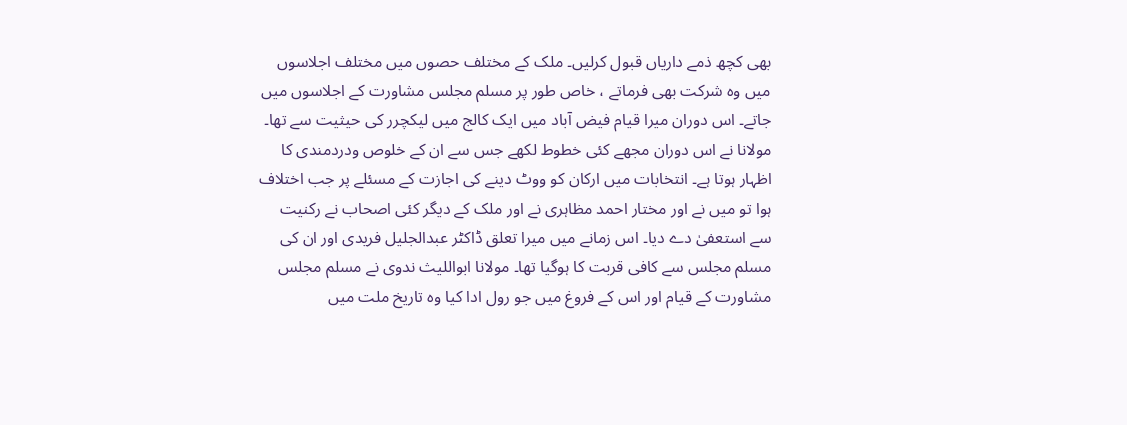بھی کچھ ذمے داریاں قبول کرلیں۔ ملک کے مختلف حصوں میں مختلف اجلاسوں میں وہ شرکت بھی فرماتے ، خاص طور پر مسلم مجلس مشاورت کے اجلاسوں میں جاتے۔ اس دوران میرا قیام فیض آباد میں ایک کالج میں لیکچرر کی حیثیت سے تھا۔ مولانا نے اس دوران مجھے کئی خطوط لکھے جس سے ان کے خلوص ودردمندی کا اظہار ہوتا ہے۔ انتخابات میں ارکان کو ووٹ دینے کی اجازت کے مسئلے پر جب اختلاف ہوا تو میں نے اور مختار احمد مظاہری نے اور ملک کے دیگر کئی اصحاب نے رکنیت سے استعفیٰ دے دیا۔ اس زمانے میں میرا تعلق ڈاکٹر عبدالجلیل فریدی اور ان کی مسلم مجلس سے کافی قربت کا ہوگیا تھا۔ مولانا ابواللیث ندوی نے مسلم مجلس مشاورت کے قیام اور اس کے فروغ میں جو رول ادا کیا وہ تاریخ ملت میں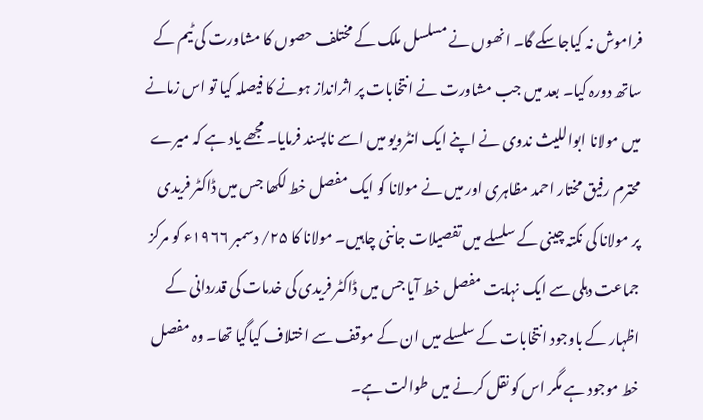فراموش نہ کیاجاسکے گا۔ انھوں نے مسلسل ملک کے مختلف حصوں کا مشاورت کی ٹیم کے ساتھ دورہ کیا۔ بعد میں جب مشاورت نے انتخابات پر اثرانداز ہونے کا فیصلہ کیا تو اس زمانے میں مولانا ابواللیث ندوی نے اپنے ایک انٹرویو میں اسے ناپسند فرمایا۔ مجھے یاد ہے کہ میرے محترم رفیق مختار احمد مظاہری اور میں نے مولانا کو ایک مفصل خط لکھا جس میں ڈاکٹر فریدی پر مولانا کی نکتہ چینی کے سلسلے میں تفصیلات جاننی چاہیں۔ مولانا کا ۲۵/ دسمبر ۱۹۶۶ء کو مرکز جماعت دہلی سے ایک نہایت مفصل خط آیا جس میں ڈاکٹر فریدی کی خدمات کی قدردانی کے اظہار کے باوجود انتخابات کے سلسلے میں ان کے موقف سے اختلاف کیاگیا تھا۔ وہ مفصل خط موجود ہے مگر اس کو نقل کرنے میں طوالت ہے۔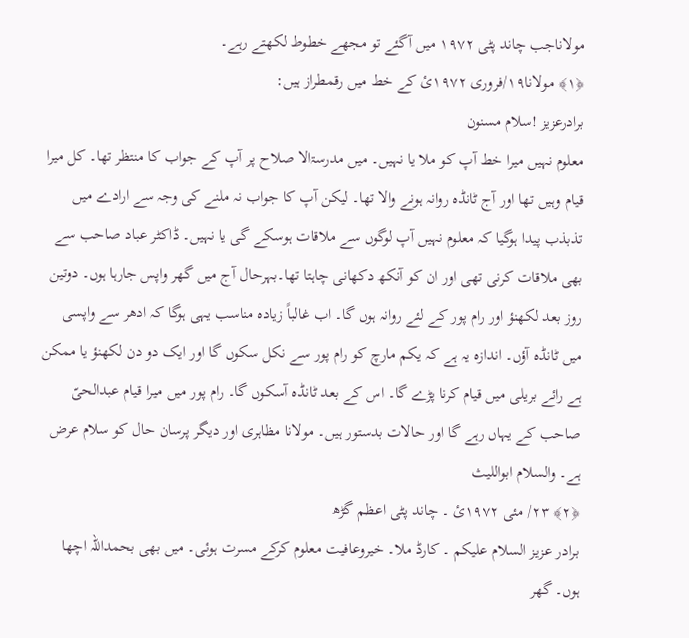مولاناجب چاند پٹی ۱۹۷۲ میں آگئے تو مجھے خطوط لکھتے رہے۔
﴿۱﴾ مولانا۱۹/فروری ۱۹۷۲ئ کے خط میں رقمطراز ہیں:
برادرعزیز !سلام مسنون
معلوم نہیں میرا خط آپ کو ملا یا نہیں۔ میں مدرسۃالا صلاح پر آپ کے جواب کا منتظر تھا۔ کل میرا قیام وہیں تھا اور آج ٹانڈہ روانہ ہونے والا تھا۔ لیکن آپ کا جواب نہ ملنے کی وجہ سے ارادے میں تذبذب پیدا ہوگیا کہ معلوم نہیں آپ لوگوں سے ملاقات ہوسکے گی یا نہیں۔ ڈاکٹر عباد صاحب سے بھی ملاقات کرنی تھی اور ان کو آنکھ دکھانی چاہتا تھا۔بہرحال آج میں گھر واپس جارہا ہوں۔ دوتین روز بعد لکھنؤ اور رام پور کے لئے روانہ ہوں گا۔ اب غالباً زیادہ مناسب یہی ہوگا کہ ادھر سے واپسی میں ٹانڈہ آؤں۔ اندازہ یہ ہے کہ یکم مارچ کو رام پور سے نکل سکوں گا اور ایک دو دن لکھنؤ یا ممکن ہے رائے بریلی میں قیام کرنا پڑے گا۔ اس کے بعد ٹانڈہ آسکوں گا۔ رام پور میں میرا قیام عبدالحیّ صاحب کے یہاں رہے گا اور حالات بدستور ہیں۔ مولانا مظاہری اور دیگر پرسان حال کو سلام عرض ہے۔ والسلام ابواللیث
﴿۲﴾ ۲۳/ مئی ۱۹۷۲ئ ۔ چاند پٹی اعظم گڑھ
برادر عزیز السلام علیکم ۔ کارڈ ملا۔ خیروعافیت معلوم کرکے مسرت ہوئی۔ میں بھی بحمداللہ اچھا ہوں۔ گھر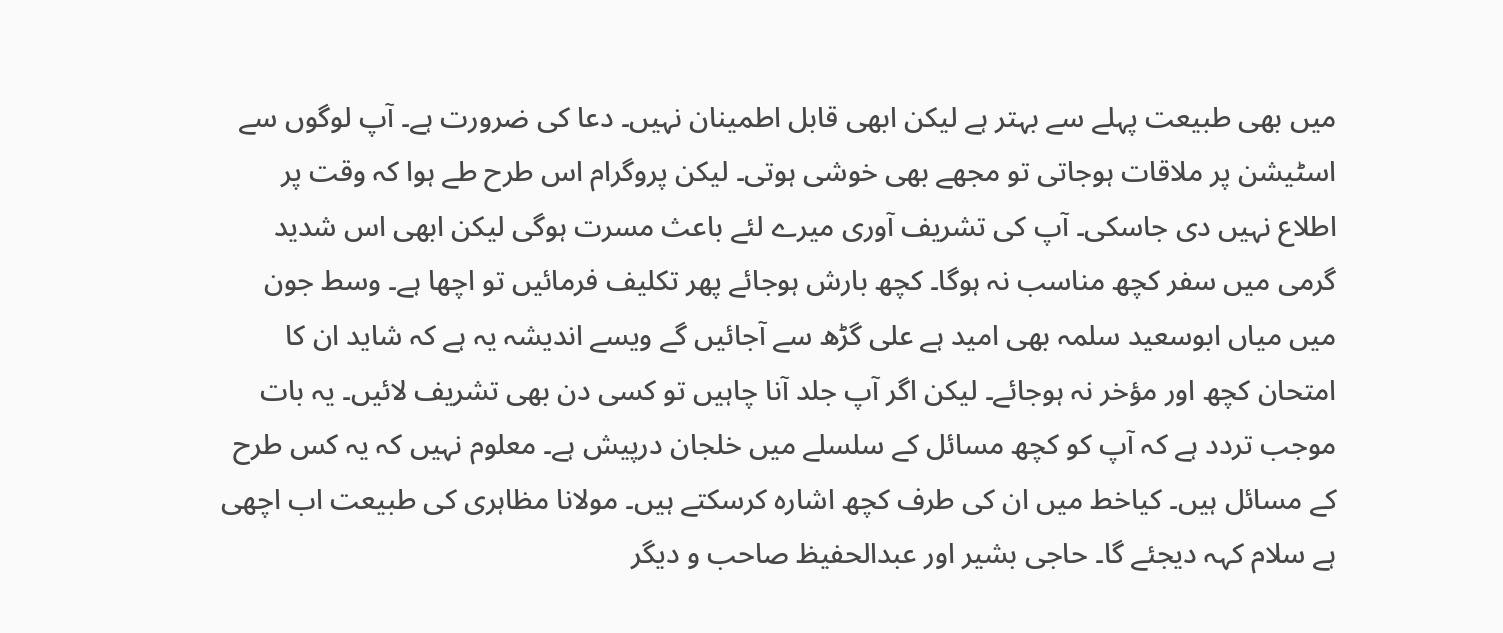میں بھی طبیعت پہلے سے بہتر ہے لیکن ابھی قابل اطمینان نہیں۔ دعا کی ضرورت ہے۔ آپ لوگوں سے اسٹیشن پر ملاقات ہوجاتی تو مجھے بھی خوشی ہوتی۔ لیکن پروگرام اس طرح طے ہوا کہ وقت پر اطلاع نہیں دی جاسکی۔ آپ کی تشریف آوری میرے لئے باعث مسرت ہوگی لیکن ابھی اس شدید گرمی میں سفر کچھ مناسب نہ ہوگا۔ کچھ بارش ہوجائے پھر تکلیف فرمائیں تو اچھا ہے۔ وسط جون میں میاں ابوسعید سلمہ بھی امید ہے علی گڑھ سے آجائیں گے ویسے اندیشہ یہ ہے کہ شاید ان کا امتحان کچھ اور مؤخر نہ ہوجائے۔ لیکن اگر آپ جلد آنا چاہیں تو کسی دن بھی تشریف لائیں۔ یہ بات موجب تردد ہے کہ آپ کو کچھ مسائل کے سلسلے میں خلجان درپیش ہے۔ معلوم نہیں کہ یہ کس طرح کے مسائل ہیں۔ کیاخط میں ان کی طرف کچھ اشارہ کرسکتے ہیں۔ مولانا مظاہری کی طبیعت اب اچھی ہے سلام کہہ دیجئے گا۔ حاجی بشیر اور عبدالحفیظ صاحب و دیگر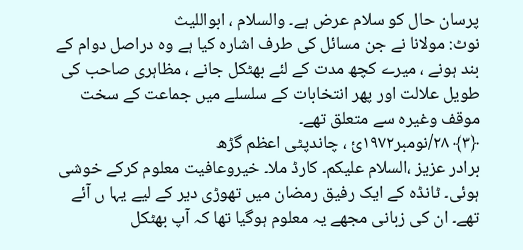پرسان حال کو سلام عرض ہے۔ والسلام ، ابواللیث
نوٹ: مولانا نے جن مسائل کی طرف اشارہ کیا ہے وہ دراصل دوام کے بند ہونے ، میرے کچھ مدت کے لئے بھٹکل جانے ، مظاہری صاحب کی طویل علالت اور پھر انتخابات کے سلسلے میں جماعت کے سخت موقف وغیرہ سے متعلق تھے۔
﴿۳﴾ ۲۸/نومبر۱۹۷۲ئ ، چاندپٹی اعظم گڑھ
برادر عزیز ،السلام علیکم۔ کارڈ ملا۔ خیروعافیت معلوم کرکے خوشی ہوئی۔ ٹانڈہ کے ایک رفیق رمضان میں تھوڑی دیر کے لیے یہا ں آئے تھے۔ ان کی زبانی مجھے یہ معلوم ہوگیا تھا کہ آپ بھٹکل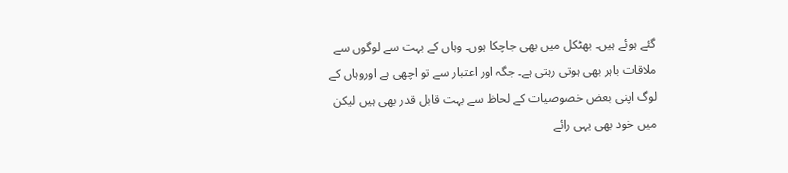گئے ہوئے ہیں۔ بھٹکل میں بھی جاچکا ہوں۔ وہاں کے بہت سے لوگوں سے ملاقات باہر بھی ہوتی رہتی ہے۔ جگہ اور اعتبار سے تو اچھی ہے اوروہاں کے لوگ اپنی بعض خصوصیات کے لحاظ سے بہت قابل قدر بھی ہیں لیکن میں خود بھی یہی رائے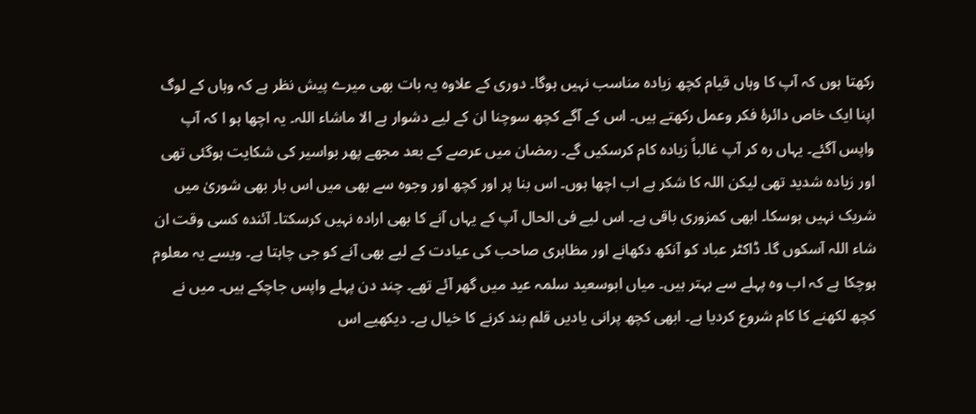رکھتا ہوں کہ آپ کا وہاں قیام کچھ زیادہ مناسب نہیں ہوگا۔ دوری کے علاوہ یہ بات بھی میرے پیش نظر ہے کہ وہاں کے لوگ اپنا ایک خاص دائرۂ فکر وعمل رکھتے ہیں۔ اس کے آگے کچھ سوچنا ان کے لیے دشوار ہے الا ماشاء اللہ۔ یہ اچھا ہو ا کہ آپ واپس آگئے۔ یہاں رہ کر آپ غالباً زیادہ کام کرسکیں گے۔ رمضان میں عرصے کے بعد مجھے پھر بواسیر کی شکایت ہوگئی تھی اور زیادہ شدید تھی لیکن اللہ کا شکر ہے اب اچھا ہوں۔ اس بنا پر اور کچھ اور وجوہ سے بھی میں اس بار بھی شوریٰ میں شریک نہیں ہوسکا۔ ابھی کمزوری باقی ہے۔ اس لیے فی الحال آپ کے یہاں آنے کا بھی ارادہ نہیں کرسکتا۔ آئندہ کسی وقت ان شاء اللہ آسکوں گا۔ ڈاکٹر عباد کو آنکھ دکھانے اور مظاہری صاحب کی عیادت کے لیے بھی آنے کو جی چاہتا ہے۔ ویسے یہ معلوم ہوچکا ہے کہ اب وہ پہلے سے بہتر ہیں۔ میاں ابوسعید سلمہ عید میں گھر آئے تھے۔ چند دن پہلے واپس جاچکے ہیں۔ میں نے کچھ لکھنے کا کام شروع کردیا ہے۔ ابھی کچھ پرانی یادیں قلم بند کرنے کا خیال ہے۔ دیکھیے اس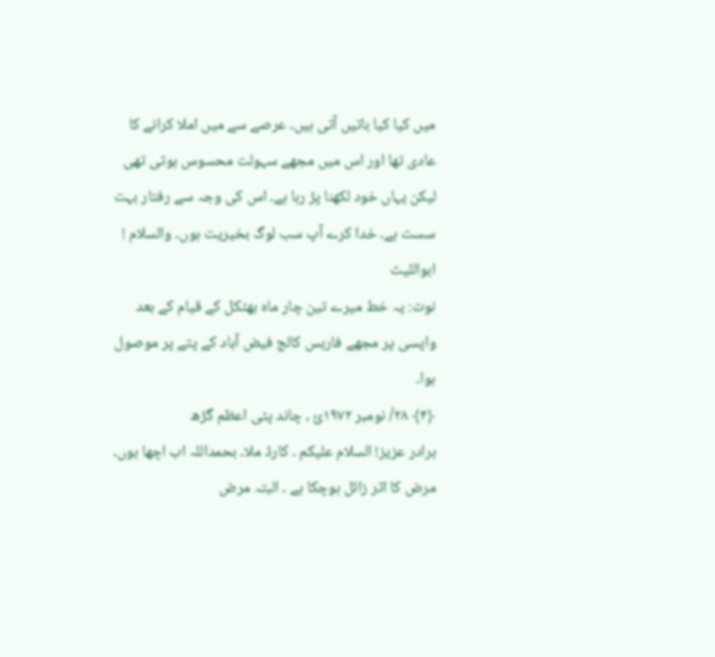میں کیا کیا باتیں آتی ہیں۔ عرصے سے میں املا کرانے کا عادی تھا اور اس میں مجھے سہولت محسوس ہوتی تھی لیکن یہاں خود لکھنا پڑ رہا ہے۔ اس کی وجہ سے رفتار بہت سست ہے۔ خدا کرے آپ سب لوگ بخیریت ہوں۔ والسلام ! ابواللیث
نوٹ: یہ خط میرے تین چار ماہ بھٹکل کے قیام کے بعد واپسی پر مجھے فاربس کالج فیض آباد کے پتے پر موصول ہوا۔
﴿۴﴾ ۲۸/ نومبر ۱۹۷۲ئ ، چاند پٹی اعظم گڑھ
برادر عزیز! السلام علیکم ۔ کارڈ ملا۔ بحمداللہ اب اچھا ہوں۔ مرض کا اثر زائل ہوچکا ہے ۔ البتہ مرض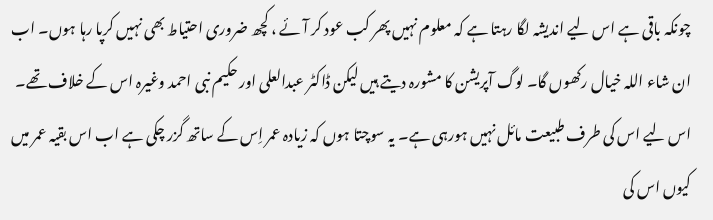چونکہ باقی ہے اس لیے اندیشہ لگا رہتا ہے کہ معلوم نہیں پھر کب عود کر آئے ، کچھ ضروری احتیاط بھی نہیں کرپا رہا ہوں۔ اب ان شاء اللہ خیال رکھوں گا۔ لوگ آپریشن کا مشورہ دیتے ہیں لیکن ڈاکٹر عبدالعلی اور حکیم نبی احمد وغیرہ اس کے خلاف تھے۔ اس لیے اس کی طرف طبیعت مائل نہیں ہورہی ہے۔ یہ سوچتا ہوں کہ زیادہ عمر اِس کے ساتھ گزر چکی ہے اب اس بقیہ عمر میں کیوں اس کی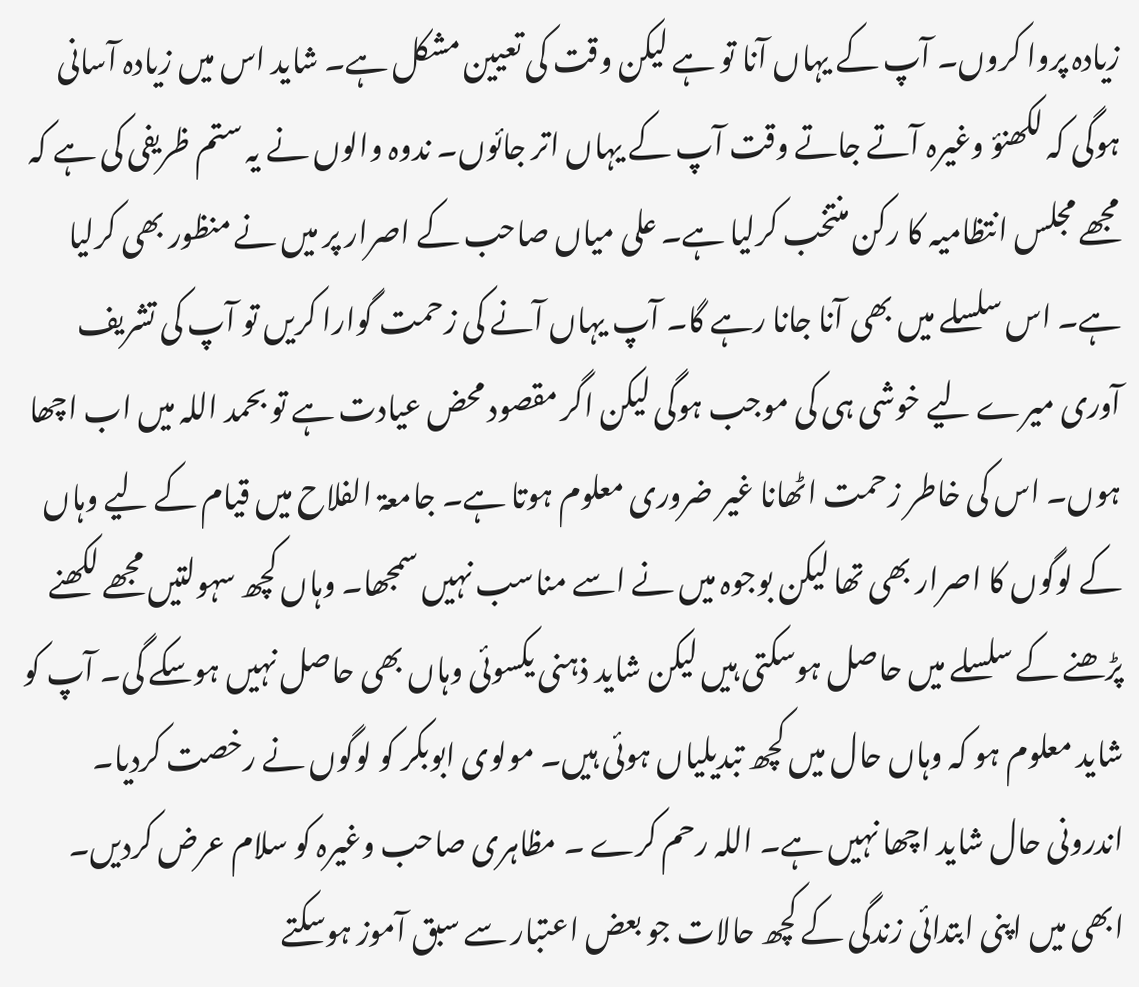زیادہ پروا کروں۔ آپ کے یہاں آنا تو ہے لیکن وقت کی تعیین مشکل ہے۔ شاید اس میں زیادہ آسانی ہوگی کہ لکھنؤ وغیرہ آتے جاتے وقت آپ کے یہاں اتر جائوں۔ ندوہ والوں نے یہ ستم ظریفی کی ہے کہ مجھے مجلس انتظامیہ کا رکن منتخب کرلیا ہے۔ علی میاں صاحب کے اصرار پر میں نے منظور بھی کرلیا ہے۔ اس سلسلے میں بھی آنا جانا رہے گا۔ آپ یہاں آنے کی زحمت گوارا کریں تو آپ کی تشریف آوری میرے لیے خوشی ہی کی موجب ہوگی لیکن اگر مقصود محض عیادت ہے تو بحمد اللہ میں اب اچھا ہوں۔ اس کی خاطر زحمت اٹھانا غیر ضروری معلوم ہوتا ہے۔ جامعۃ الفلاح میں قیام کے لیے وہاں کے لوگوں کا اصرار بھی تھا لیکن بوجوہ میں نے اسے مناسب نہیں سمجھا۔ وہاں کچھ سہولتیں مجھے لکھنے پڑھنے کے سلسلے میں حاصل ہوسکتی ہیں لیکن شاید ذہنی یکسوئی وہاں بھی حاصل نہیں ہوسکے گی۔ آپ کو شاید معلوم ہو کہ وہاں حال میں کچھ تبدیلیاں ہوئی ہیں۔ مولوی ابوبکر کو لوگوں نے رخصت کردیا۔ اندرونی حال شاید اچھا نہیں ہے۔ اللہ رحم کرے ۔ مظاہری صاحب وغیرہ کو سلام عرض کردیں۔ ابھی میں اپنی ابتدائی زندگی کے کچھ حالات جو بعض اعتبار سے سبق آموز ہوسکتے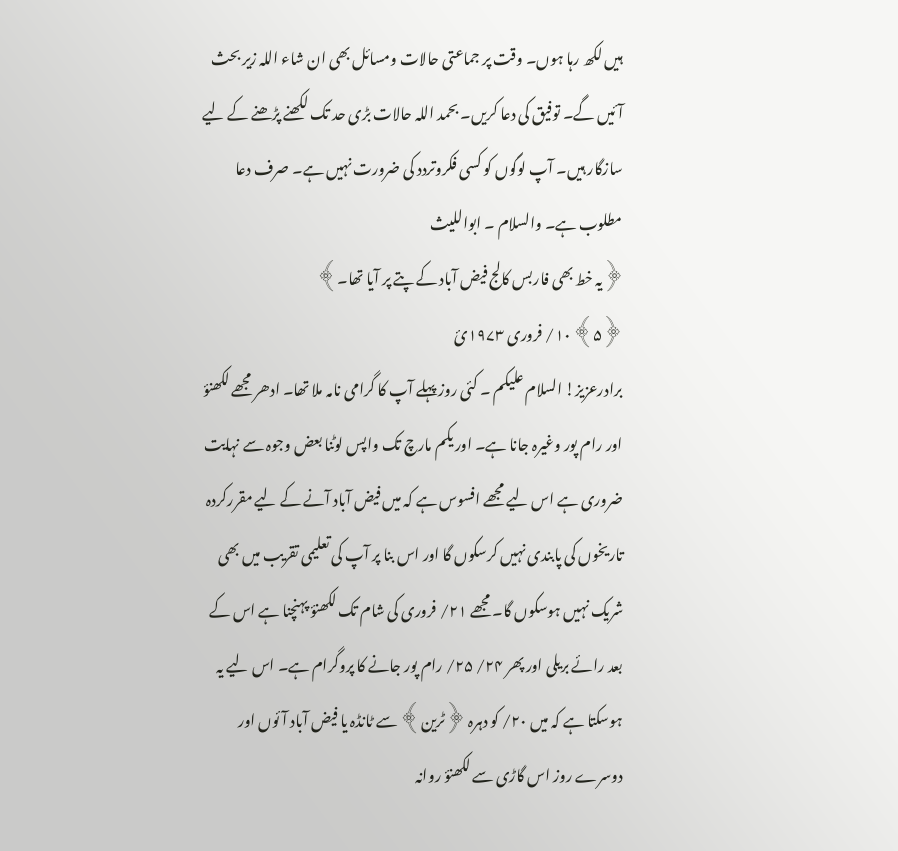ہیں لکھ رہا ہوں۔ وقت پر جماعتی حالات ومسائل بھی ان شاء اللہ زیر بحث آئیں گے۔ توفیق کی دعا کریں۔ بحمد اللہ حالات بڑی حد تک لکھنے پڑھنے کے لیے سازگار ہیں۔ آپ لوگوں کو کسی فکروتردد کی ضرورت نہیں ہے۔ صرف دعا مطلوب ہے۔ والسلام ۔ ابواللیث
﴿یہ خط بھی فاربس کالج فیض آباد کے پتے پر آیا تھا۔﴾
﴿۵﴾ ۱۰/ فروری ۱۹۷۳ئ
برادرعزیز! السلام علیکم ۔ کئی روز پہلے آپ کا گرامی نامہ ملا تھا۔ ادھر مجھے لکھنؤ اور رام پور وغیرہ جانا ہے۔ اور یکم مارچ تک واپس لوٹنا بعض وجوہ سے نہایت ضروری ہے اس لیے مجھے افسوس ہے کہ میں فیض آباد آنے کے لیے مقررکردہ تاریخوں کی پابندی نہیں کرسکوں گا اور اس بنا پر آپ کی تعلیمی تقریب میں بھی شریک نہیں ہوسکوں گا۔ مجھے ۲۱/ فروری کی شام تک لکھنؤ پہنچنا ہے اس کے بعد رائے بریلی اور پھر ۲۴/ ۲۵/ رام پور جانے کا پروگرام ہے۔ اس لیے یہ ہوسکتا ہے کہ میں ۲۰/ کو دہرہ ﴿ٹرین﴾ سے ٹانڈہ یا فیض آباد آئوں اور دوسرے روز اس گاڑی سے لکھنؤ روانہ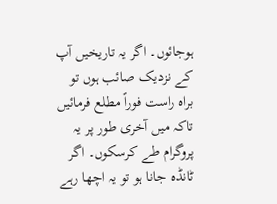ہوجائوں۔ اگر یہ تاریخیں آپ کے نزدیک صائب ہوں تو براہ راست فوراً مطلع فرمائیں تاکہ میں آخری طور پر یہ پروگرام طے کرسکوں۔ اگر ٹانڈہ جانا ہو تو یہ اچھا رہے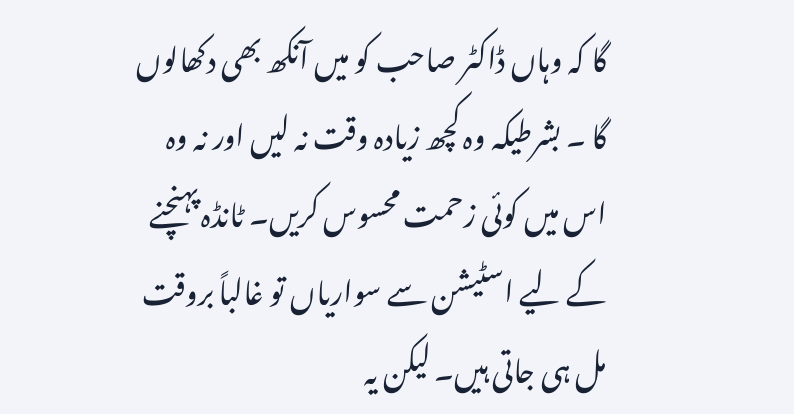گا کہ وہاں ڈاکٹر صاحب کو میں آنکھ بھی دکھالوں گا ۔ بشرطیکہ وہ کچھ زیادہ وقت نہ لیں اور نہ وہ اس میں کوئی زحمت محسوس کریں۔ ٹانڈہ پہنچنے کے لیے اسٹیشن سے سواریاں تو غالباً بروقت مل ہی جاتی ہیں۔ لیکن یہ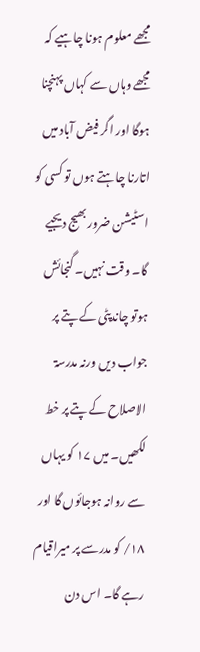مجھے معلوم ہونا چاہیے کہ مجھے وہاں سے کہاں پہنچنا ہوگا اور اگر فیض آباد میں اتارنا چاہتے ہوں تو کسی کو اسٹیشن ضرور بھیج دیجیے گا۔ وقت نہیں۔ گنجائش ہوتو چاندپٹی کے پتے پر جواب دیں ورنہ مدرسۃ الاصلاح کے پتے پر خط لکھیں۔ میں ۱۷ کو یہاں سے روانہ ہوجائوں گا اور ۱۸/ کو مدرسے پر میراقیام رہے گا۔ اس دن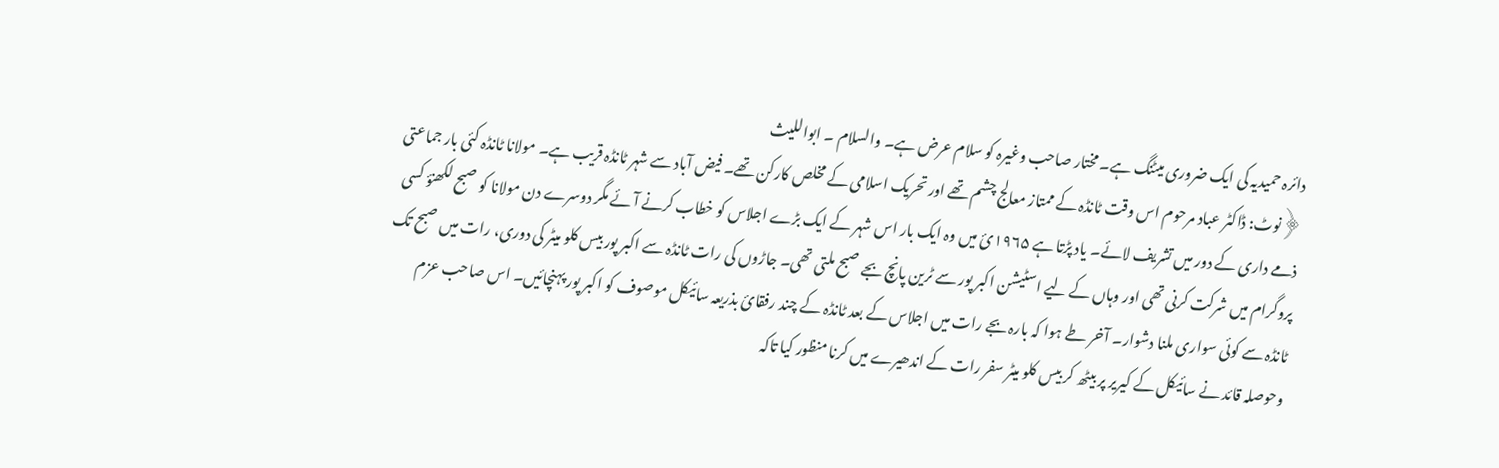دائرہ حمیدیہ کی ایک ضروری میٹنگ ہے۔ مختار صاحب وغیرہ کو سلام عرض ہے۔ والسلام ۔ ابواللیث
﴿نوٹ: ڈاکٹر عباد مرحوم اس وقت ٹانڈہ کے ممتاز معالج چشم تھے اور تحریک اسلامی کے مخلص کارکن تھے۔ فیض آباد سے شہر ٹانڈہ قریب ہے۔ مولانا ٹانڈہ کئی بار جماعتی ذمے داری کے دور میں تشریف لائے۔ یاد پڑتا ہے ۱۹۶۵ئ میں وہ ایک بار اس شہر کے ایک بڑے اجلاس کو خطاب کرنے آئے مگر دوسرے دن مولانا کو صبح لکھنؤ کسی پروگرام میں شرکت کرنی تھی اور وہاں کے لیے اسٹیشن اکبر پور سے ٹرین پانچ بجے صبح ملتی تھی۔ جاڑوں کی رات ٹانڈہ سے اکبر پور بیس کلو میٹر کی دوری، رات میں صبح تک ٹانڈہ سے کوئی سواری ملنا دشوار۔ آخر طے ہوا کہ بارہ بجے رات میں اجلاس کے بعد ٹانڈہ کے چند رفقائ بذریعہ سائیکل موصوف کو اکبر پور پہنچائیں۔ اس صاحب عزم وحوصلہ قائد نے سائیکل کے کیریر پر بیٹھ کر بیس کلو میٹر سفر رات کے اندھیرے میں کرنا منظور کیا تاکہ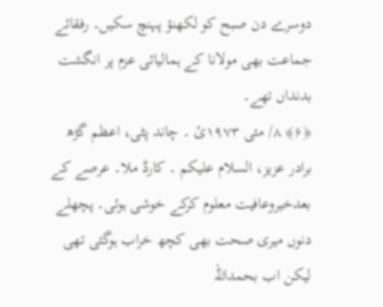دوسرے دن صبح کو لکھنؤ پہنچ سکیں۔ رفقائے جماعت بھی مولانا کے ہمالیائی عزم پر انگشت بدنداں تھے۔
﴿۶﴾ ۸/ مئی ۱۹۷۳ئ ۔ چاند پٹی، اعظم گڑھ
برادر عزیز، السلام علیکم ۔ کارڈ ملا۔ عرصے کے بعدخیروعافیت معلوم کرکے خوشی ہوئی۔ پچھلے دنوں میری صحت بھی کچھ خراب ہوگئی تھی لیکن اب بحمداللہ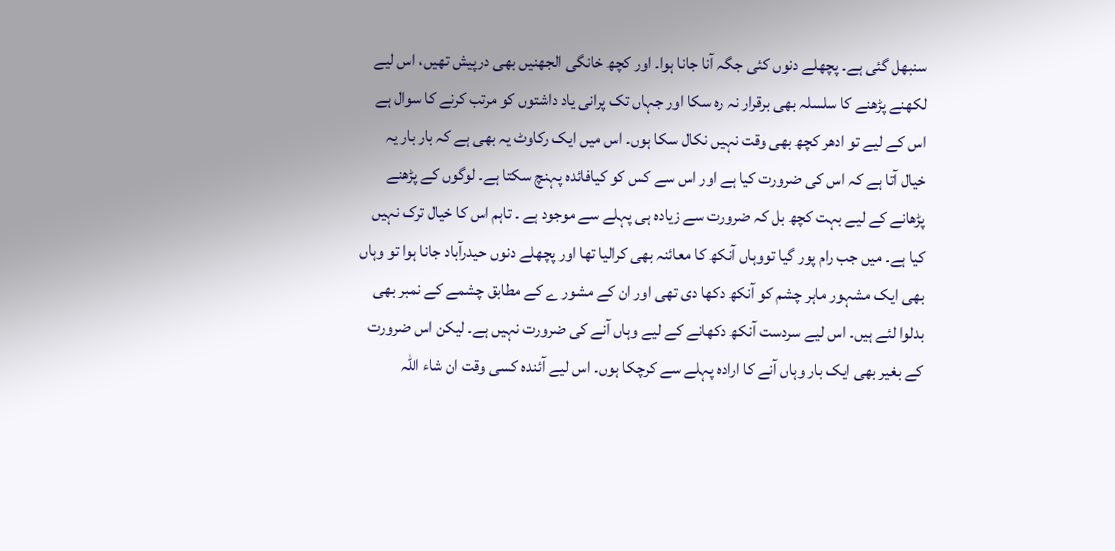سنبھل گئی ہے۔ پچھلے دنوں کئی جگہ آنا جانا ہوا۔ اور کچھ خانگی الجھنیں بھی درپیش تھیں، اس لیے لکھنے پڑھنے کا سلسلہ بھی برقرار نہ رہ سکا اور جہاں تک پرانی یاد داشتوں کو مرتب کرنے کا سوال ہے اس کے لیے تو ادھر کچھ بھی وقت نہیں نکال سکا ہوں۔ اس میں ایک رکاوٹ یہ بھی ہے کہ بار بار یہ خیال آتا ہے کہ اس کی ضرورت کیا ہے اور اس سے کس کو کیافائدہ پہنچ سکتا ہے۔ لوگوں کے پڑھنے پڑھانے کے لیے بہت کچھ بل کہ ضرورت سے زیادہ ہی پہلے سے موجود ہے ۔ تاہم اس کا خیال ترک نہیں کیا ہے۔ میں جب رام پور گیا تووہاں آنکھ کا معائنہ بھی کرالیا تھا اور پچھلے دنوں حیدرآباد جانا ہوا تو وہاں بھی ایک مشہور ماہر چشم کو آنکھ دکھا دی تھی اور ان کے مشور ے کے مطابق چشمے کے نمبر بھی بدلوا لئے ہیں۔ اس لیے سردست آنکھ دکھانے کے لیے وہاں آنے کی ضرورت نہیں ہے۔ لیکن اس ضرورت کے بغیر بھی ایک بار وہاں آنے کا ارادہ پہلے سے کرچکا ہوں۔ اس لیے آئندہ کسی وقت ان شاء اللہ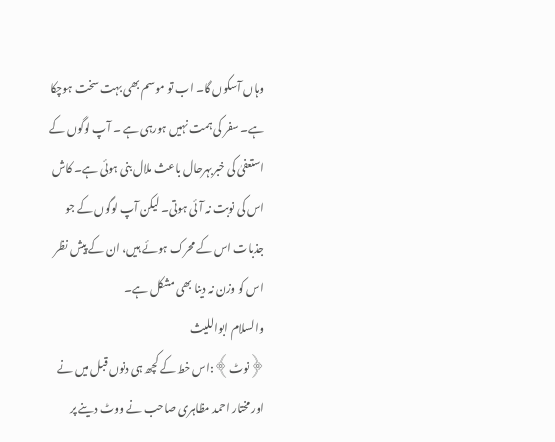وہاں آسکوں گا۔ اب تو موسم بھی بہت سخت ہوچکا ہے۔ سفر کی ہمت نہیں ہورہی ہے ۔ آپ لوگوں کے استعفیٰ کی خبربہرحال باعث ملال بنی ہوئی ہے۔ کاش اس کی نوبت نہ آئی ہوتی۔ لیکن آپ لوگوں کے جو جذبات اس کے محرک ہوئے ہیں، ان کے پیش نظر اس کو وزن نہ دینا بھی مشکل ہے۔
والسلام ابواللیث
﴿نوٹ﴾:اس خط کے کچھ ہی دنوں قبل میں نے اور مختار احمد مظاہری صاحب نے ووٹ دینے پر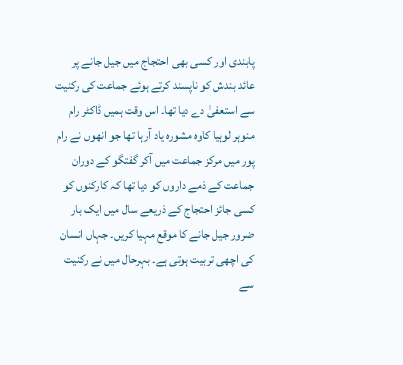پابندی اور کسی بھی احتجاج میں جیل جانے پر عائد بندش کو ناپسند کرتے ہوئے جماعت کی رکنیت سے استعفیٰ دے دیا تھا۔ اس وقت ہمیں ڈاکٹر رام منوہر لوہیا کاوہ مشورہ یاد آرہا تھا جو انھوں نے رام پور میں مرکز جماعت میں آکر گفتگو کے دوران جماعت کے ذمے داروں کو دیا تھا کہ کارکنوں کو کسی جائز احتجاج کے ذریعے سال میں ایک بار ضرور جیل جانے کا موقع مہیا کریں۔ جہاں انسان کی اچھی تربیت ہوتی ہے۔ بہرحال میں نے رکنیت سے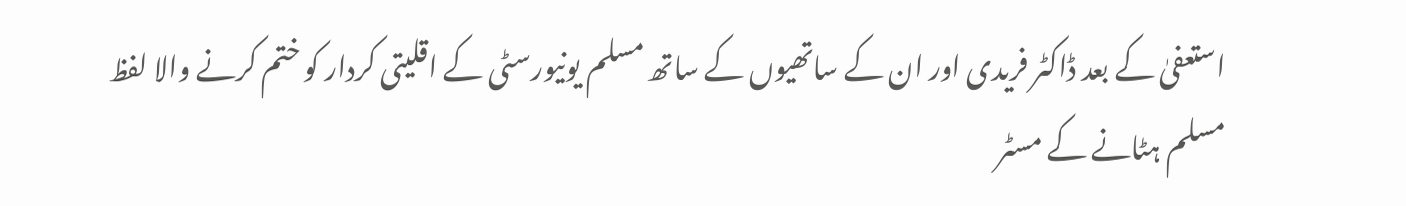استعفیٰ کے بعد ڈاکٹر فریدی اور ان کے ساتھیوں کے ساتھ مسلم یونیورسٹی کے اقلیتی کردار کو ختم کرنے والا لفظ مسلم ہٹانے کے مسٹر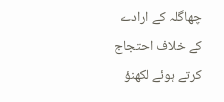چھاگلہ کے ارادے کے خلاف احتجاج کرتے ہوئے لکھنؤ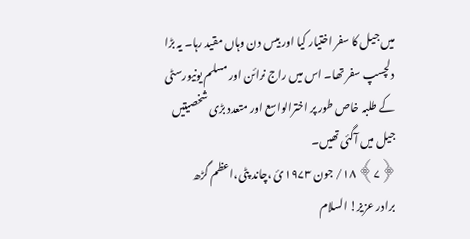میں جیل کا سفر اختیار کیا اور بیس دن وہاں مقید رہا۔ یہ بڑا دلچسپ سفر تھا۔ اس میں راج نرائن اور مسلم یونیورسٹی کے طلبہ خاص طور پر اخترالواسع اور متعدد بڑی شخصیتیں جیل میں آگئی تھیں۔
﴿۷﴾ ۱۸/ جون ۱۹۷۳ئ ،چاند پٹی،اعظم گڑھ
برادر عزیز! السلام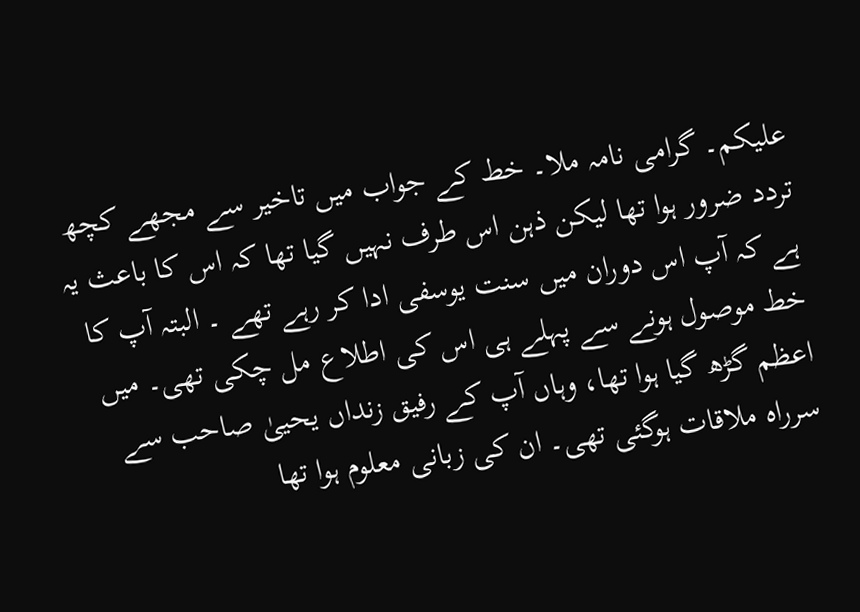علیکم۔ گرامی نامہ ملا۔ خط کے جواب میں تاخیر سے مجھے کچھ تردد ضرور ہوا تھا لیکن ذہن اس طرف نہیں گیا تھا کہ اس کا باعث یہ ہے کہ آپ اس دوران میں سنت یوسفی ادا کر رہے تھے ۔ البتہ آپ کا خط موصول ہونے سے پہلے ہی اس کی اطلاع مل چکی تھی۔ میں اعظم گڑھ گیا ہوا تھا، وہاں آپ کے رفیق زنداں یحییٰ صاحب سے سرراہ ملاقات ہوگئی تھی۔ ان کی زبانی معلوم ہوا تھا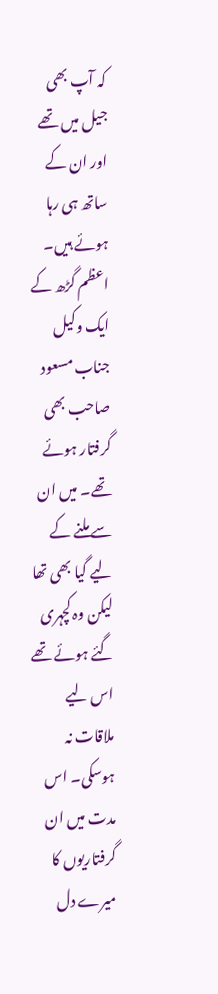کہ آپ بھی جیل میں تھے اور ان کے ساتھ ہی رہا ہوئے ہیں۔ اعظم گڑھ کے ایک وکیل جناب مسعود صاحب بھی گرفتار ہوئے تھے۔ میں ان سے ملنے کے لیے گیا بھی تھا لیکن وہ کچہری گئے ہوئے تھے اس لیے ملاقات نہ ہوسکی۔ اس مدت میں ان گرفتاریوں کا میرے دل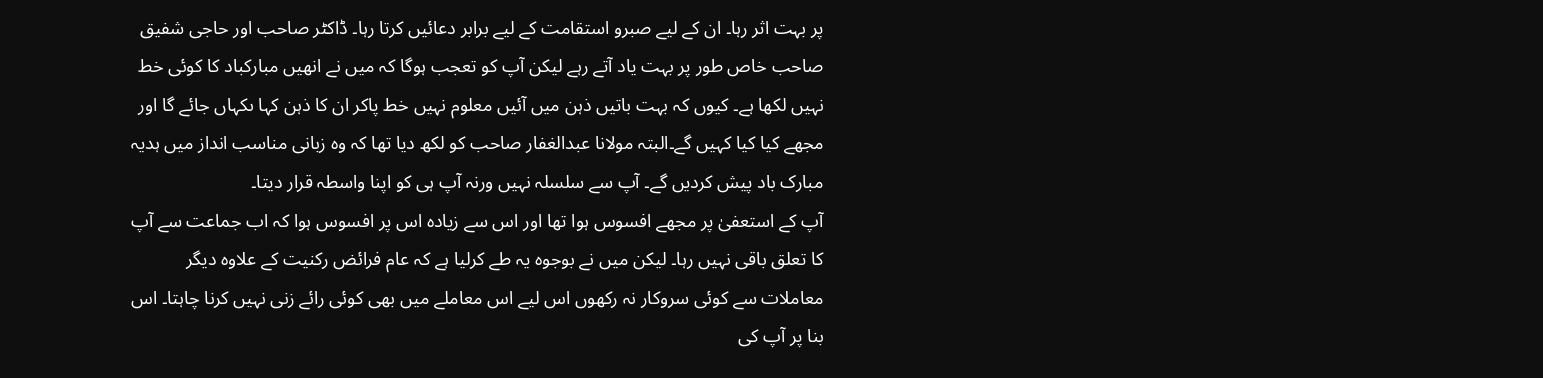پر بہت اثر رہا۔ ان کے لیے صبرو استقامت کے لیے برابر دعائیں کرتا رہا۔ ڈاکٹر صاحب اور حاجی شفیق صاحب خاص طور پر بہت یاد آتے رہے لیکن آپ کو تعجب ہوگا کہ میں نے انھیں مبارکباد کا کوئی خط نہیں لکھا ہے۔ کیوں کہ بہت باتیں ذہن میں آئیں معلوم نہیں خط پاکر ان کا ذہن کہا ںکہاں جائے گا اور مجھے کیا کیا کہیں گے۔البتہ مولانا عبدالغفار صاحب کو لکھ دیا تھا کہ وہ زبانی مناسب انداز میں ہدیہ مبارک باد پیش کردیں گے۔ آپ سے سلسلہ نہیں ورنہ آپ ہی کو اپنا واسطہ قرار دیتا۔
آپ کے استعفیٰ پر مجھے افسوس ہوا تھا اور اس سے زیادہ اس پر افسوس ہوا کہ اب جماعت سے آپ کا تعلق باقی نہیں رہا۔ لیکن میں نے بوجوہ یہ طے کرلیا ہے کہ عام فرائض رکنیت کے علاوہ دیگر معاملات سے کوئی سروکار نہ رکھوں اس لیے اس معاملے میں بھی کوئی رائے زنی نہیں کرنا چاہتا۔ اس بنا پر آپ کی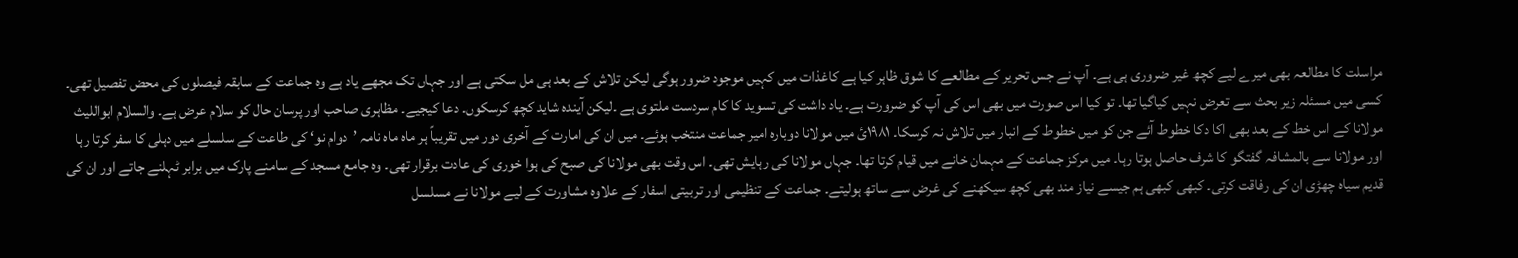مراسلت کا مطالعہ بھی میرے لیے کچھ غیر ضروری ہی ہے۔ آپ نے جس تحریر کے مطالعے کا شوق ظاہر کیا ہے کاغذات میں کہیں موجود ضرور ہوگی لیکن تلاش کے بعد ہی مل سکتی ہے اور جہاں تک مجھے یاد ہے وہ جماعت کے سابقہ فیصلوں کی محض تفصیل تھی۔ کسی میں مسئلہ زیر بحث سے تعرض نہیں کیاگیا تھا۔ تو کیا اس صورت میں بھی اس کی آپ کو ضرورت ہے۔ یاد داشت کی تسوید کا کام سردست ملتوی ہے ۔لیکن آیندہ شاید کچھ کرسکوں۔ دعا کیجیے۔ مظاہری صاحب اور پرسان حال کو سلام عرض ہے۔ والسلام ابواللیث
مولانا کے اس خط کے بعد بھی اکا دکا خطوط آئے جن کو میں خطوط کے انبار میں تلاش نہ کرسکا۔ ۱۹۸۱ئ میں مولانا دوبارہ امیر جماعت منتخب ہوئے۔ میں ان کی امارت کے آخری دور میں تقریباً ہر ماہ ماہ نامہ ’دوام نو‘ کی طاعت کے سلسلے میں دہلی کا سفر کرتا رہا اور مولانا سے بالمشافہ گفتگو کا شرف حاصل ہوتا رہا۔ میں مرکز جماعت کے مہمان خانے میں قیام کرتا تھا۔ جہاں مولانا کی رہایش تھی۔ اس وقت بھی مولانا کی صبح کی ہوا خوری کی عادت برقرار تھی۔ وہ جامع مسجد کے سامنے پارک میں برابر ٹہلنے جاتے اور ان کی قدیم سیاہ چھڑی ان کی رفاقت کرتی۔ کبھی کبھی ہم جیسے نیاز مند بھی کچھ سیکھنے کی غرض سے ساتھ ہولیتے۔ جماعت کے تنظیمی اور تربیتی اسفار کے علاوہ مشاورت کے لیے مولانا نے مسلسل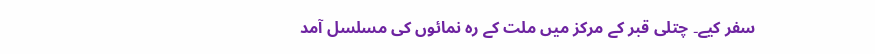سفر کیے۔ چتلی قبر کے مرکز میں ملت کے رہ نمائوں کی مسلسل آمد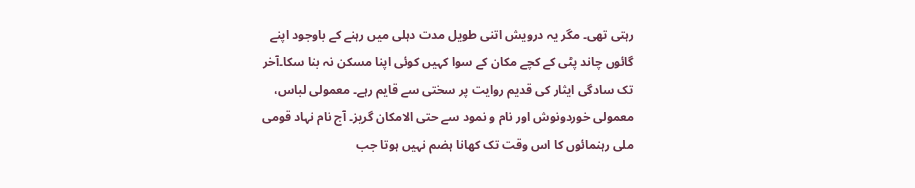رہتی تھی۔ مگر یہ درویش اتنی طویل مدت دہلی میں رہنے کے باوجود اپنے گائوں چاند پٹی کے کچے مکان کے سوا کہیں کوئی اپنا مسکن نہ بنا سکا۔آخر تک سادگی ایثار کی قدیم روایت پر سختی سے قایم رہے۔ معمولی لباس، معمولی خوردونوش اور نام و نمود سے حتی الامکان گریز۔ آج نام نہاد قومی ملی رہنمائوں کا اس وقت تک کھانا ہضم نہیں ہوتا جب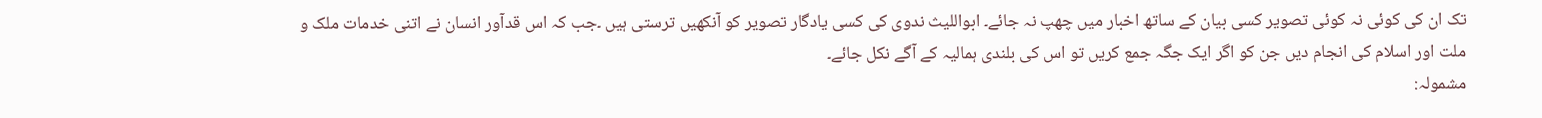تک ان کی کوئی نہ کوئی تصویر کسی بیان کے ساتھ اخبار میں چھپ نہ جائے۔ ابواللیث ندوی کی کسی یادگار تصویر کو آنکھیں ترستی ہیں ۔جب کہ اس قدآور انسان نے اتنی خدمات ملک و ملت اور اسلام کی انجام دیں جن کو اگر ایک جگہ جمع کریں تو اس کی بلندی ہمالیہ کے آگے نکل جائے۔
مشمولہ: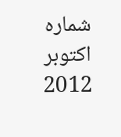شمارہ اکتوبر 2012